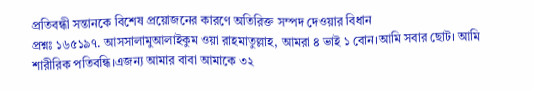প্রতিবন্ধী সন্তানকে বিশেষ প্রয়োজনের কারণে অতিরিক্ত সম্পদ দেওয়ার বিধান
প্রশ্নঃ ১৬৫১৯৭. আসসালামুআলাইকুম ওয়া রাহমাতুল্লাহ, আমরা ৪ ভাই ১ বোন।আমি সবার ছোট। আমি শারীরিক পতিবন্ধি।এজন্য আমার বাবা আমাকে ৩২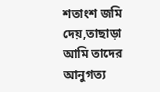শতাংশ জমি দেয়,তাছাড়া আমি তাদের আনুগত্য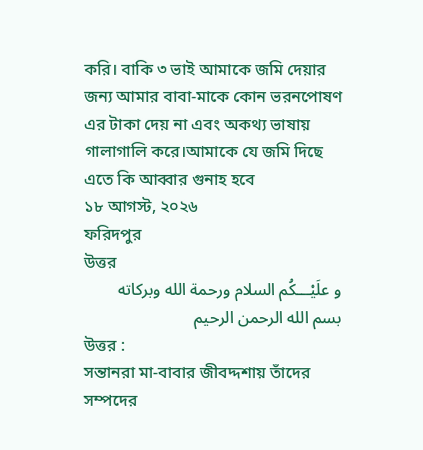করি। বাকি ৩ ভাই আমাকে জমি দেয়ার জন্য আমার বাবা-মাকে কোন ভরনপোষণ এর টাকা দেয় না এবং অকথ্য ভাষায় গালাগালি করে।আমাকে যে জমি দিছে এতে কি আব্বার গুনাহ হবে
১৮ আগস্ট, ২০২৬
ফরিদপুর
উত্তর
و علَيْـــكُم السلام ورحمة الله وبركاته
بسم الله الرحمن الرحيم
উত্তর :
সন্তানরা মা-বাবার জীবদ্দশায় তাঁদের সম্পদের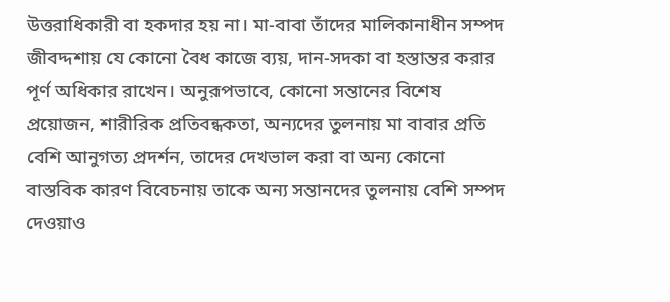উত্তরাধিকারী বা হকদার হয় না। মা-বাবা তাঁদের মালিকানাধীন সম্পদ জীবদ্দশায় যে কোনো বৈধ কাজে ব্যয়, দান-সদকা বা হস্তান্তর করার পূর্ণ অধিকার রাখেন। অনুরূপভাবে, কোনো সন্তানের বিশেষ প্রয়োজন, শারীরিক প্রতিবন্ধকতা, অন্যদের তুলনায় মা বাবার প্রতি বেশি আনুগত্য প্রদর্শন, তাদের দেখভাল করা বা অন্য কোনো বাস্তবিক কারণ বিবেচনায় তাকে অন্য সন্তানদের তুলনায় বেশি সম্পদ দেওয়াও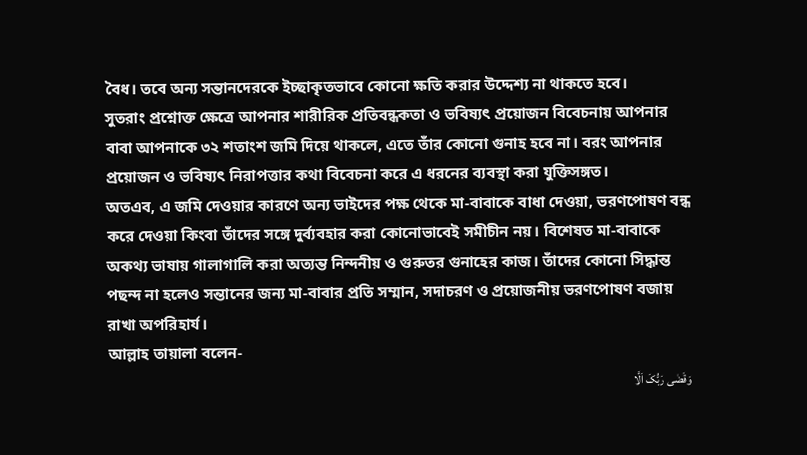বৈধ। তবে অন্য সন্তানদেরকে ইচ্ছাকৃতভাবে কোনো ক্ষতি করার উদ্দেশ্য না থাকতে হবে।
সুতরাং প্রশ্নোক্ত ক্ষেত্রে আপনার শারীরিক প্রতিবন্ধকতা ও ভবিষ্যৎ প্রয়োজন বিবেচনায় আপনার বাবা আপনাকে ৩২ শতাংশ জমি দিয়ে থাকলে, এতে তাঁর কোনো গুনাহ হবে না। বরং আপনার প্রয়োজন ও ভবিষ্যৎ নিরাপত্তার কথা বিবেচনা করে এ ধরনের ব্যবস্থা করা যুক্তিসঙ্গত।
অতএব, এ জমি দেওয়ার কারণে অন্য ভাইদের পক্ষ থেকে মা-বাবাকে বাধা দেওয়া, ভরণপোষণ বন্ধ করে দেওয়া কিংবা তাঁদের সঙ্গে দুর্ব্যবহার করা কোনোভাবেই সমীচীন নয়। বিশেষত মা-বাবাকে অকথ্য ভাষায় গালাগালি করা অত্যন্ত নিন্দনীয় ও গুরুতর গুনাহের কাজ। তাঁদের কোনো সিদ্ধান্ত পছন্দ না হলেও সন্তানের জন্য মা-বাবার প্রতি সম্মান, সদাচরণ ও প্রয়োজনীয় ভরণপোষণ বজায় রাখা অপরিহার্য।
আল্লাহ তায়ালা বলেন-
وَقَضٰی رَبُّکَ اَلَّا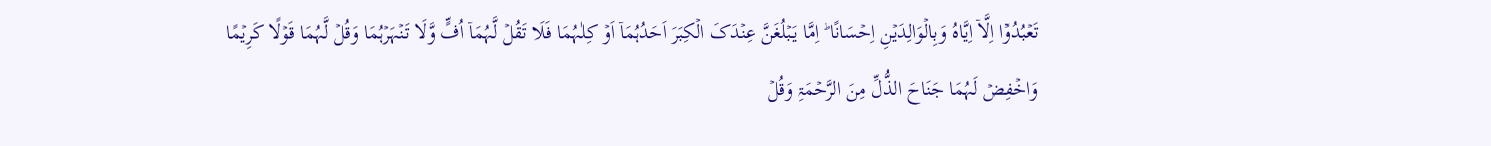تَعۡبُدُوۡۤا اِلَّاۤ اِیَّاہُ وَبِالۡوَالِدَیۡنِ اِحۡسَانًا ؕ اِمَّا یَبۡلُغَنَّ عِنۡدَکَ الۡکِبَرَ اَحَدُہُمَاۤ اَوۡ کِلٰہُمَا فَلَا تَقُلۡ لَّہُمَاۤ اُفٍّ وَّلَا تَنۡہَرۡہُمَا وَقُلۡ لَّہُمَا قَوۡلًا کَرِیۡمًا
وَاخۡفِضۡ لَہُمَا جَنَاحَ الذُّلِّ مِنَ الرَّحۡمَۃِ وَقُلۡ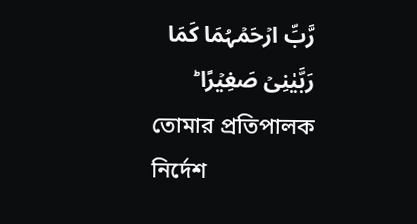رَّبِّ ارۡحَمۡہُمَا کَمَا رَبَّیٰنِیۡ صَغِیۡرًا ؕ
তোমার প্রতিপালক নির্দেশ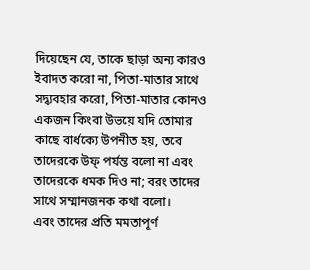দিয়েছেন যে, তাকে ছাড়া অন্য কারও ইবাদত করো না, পিতা-মাতার সাথে সদ্ব্যবহার করো, পিতা-মাতার কোনও একজন কিংবা উভয়ে যদি তোমার কাছে বার্ধক্যে উপনীত হয়, তবে তাদেরকে উফ্ পর্যন্ত বলো না এবং তাদেরকে ধমক দিও না; বরং তাদের সাথে সম্মানজনক কথা বলো।
এবং তাদের প্রতি মমতাপূর্ণ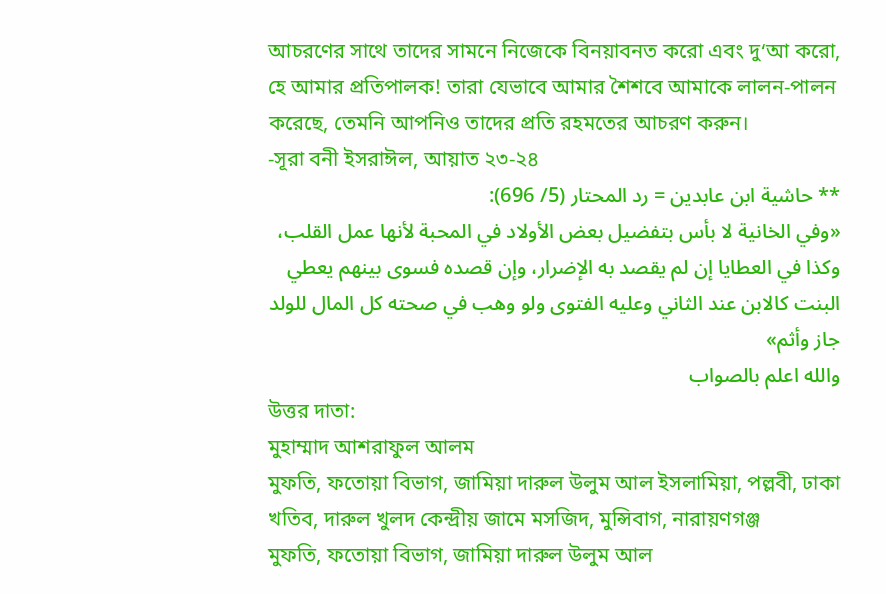আচরণের সাথে তাদের সামনে নিজেকে বিনয়াবনত করো এবং দু‘আ করো, হে আমার প্রতিপালক! তারা যেভাবে আমার শৈশবে আমাকে লালন-পালন করেছে, তেমনি আপনিও তাদের প্রতি রহমতের আচরণ করুন।
-সূরা বনী ইসরাঈল, আয়াত ২৩-২৪
** حاشية ابن عابدين = رد المحتار (5/ 696):
«وفي الخانية لا بأس بتفضيل بعض الأولاد في المحبة لأنها عمل القلب، وكذا في العطايا إن لم يقصد به الإضرار، وإن قصده فسوى بينهم يعطي البنت كالابن عند الثاني وعليه الفتوى ولو وهب في صحته كل المال للولد جاز وأثم»
والله اعلم بالصواب
উত্তর দাতা:
মুহাম্মাদ আশরাফুল আলম
মুফতি, ফতোয়া বিভাগ, জামিয়া দারুল উলুম আল ইসলামিয়া, পল্লবী, ঢাকা
খতিব, দারুল খুলদ কেন্দ্রীয় জামে মসজিদ, মুন্সিবাগ, নারায়ণগঞ্জ
মুফতি, ফতোয়া বিভাগ, জামিয়া দারুল উলুম আল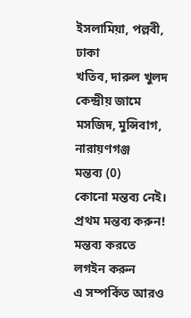ইসলামিয়া, পল্লবী, ঢাকা
খতিব, দারুল খুলদ কেন্দ্রীয় জামে মসজিদ, মুন্সিবাগ, নারায়ণগঞ্জ
মন্তব্য (0)
কোনো মন্তব্য নেই। প্রথম মন্তব্য করুন!
মন্তব্য করতে লগইন করুন
এ সম্পর্কিত আরও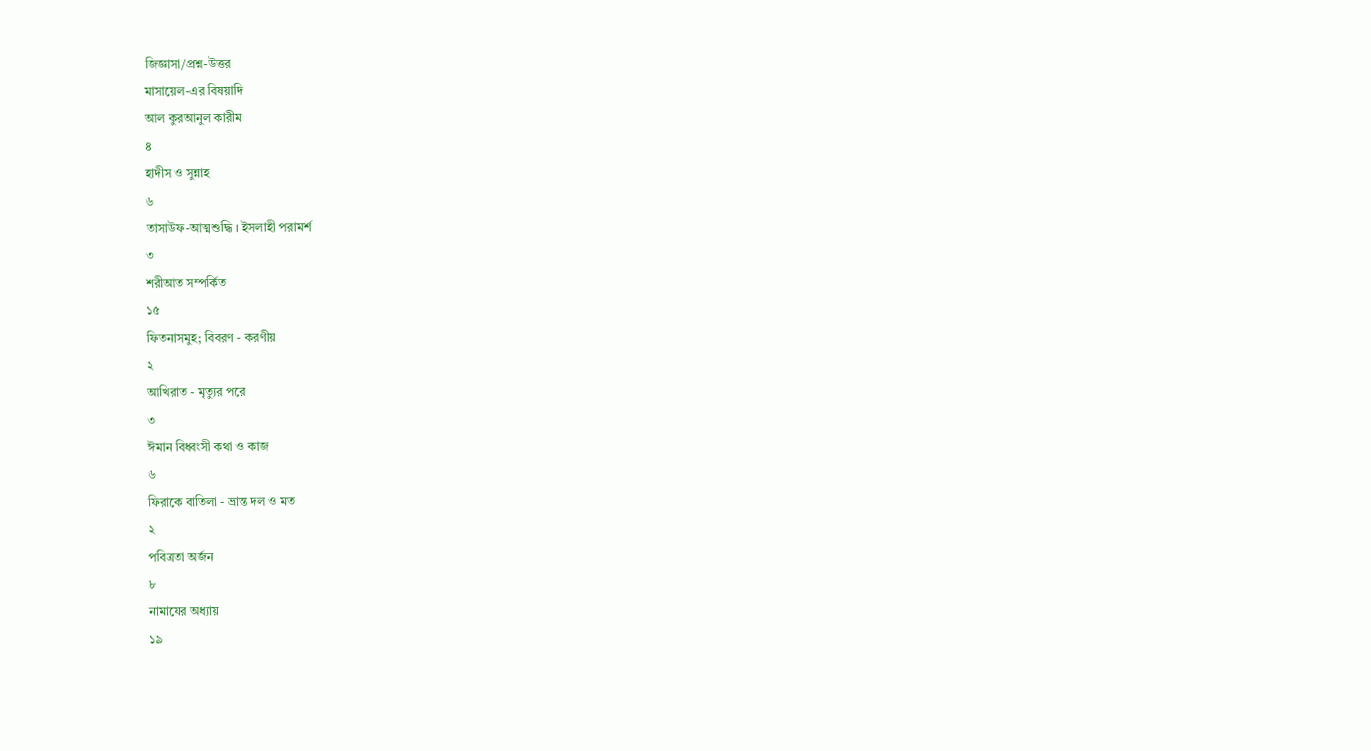জিজ্ঞাসা/প্রশ্ন-উত্তর
মাসায়েল-এর বিষয়াদি
আল কুরআনুল কারীম
৪
হাদীস ও সুন্নাহ
৬
তাসাউফ-আত্মশুদ্ধি । ইসলাহী পরামর্শ
৩
শরীআত সম্পর্কিত
১৫
ফিতনাসমুহ; বিবরণ - করণীয়
২
আখিরাত - মৃত্যুর পরে
৩
ঈমান বিধ্বংসী কথা ও কাজ
৬
ফিরাকে বাতিলা - ভ্রান্ত দল ও মত
২
পবিত্রতা অর্জন
৮
নামাযের অধ্যায়
১৯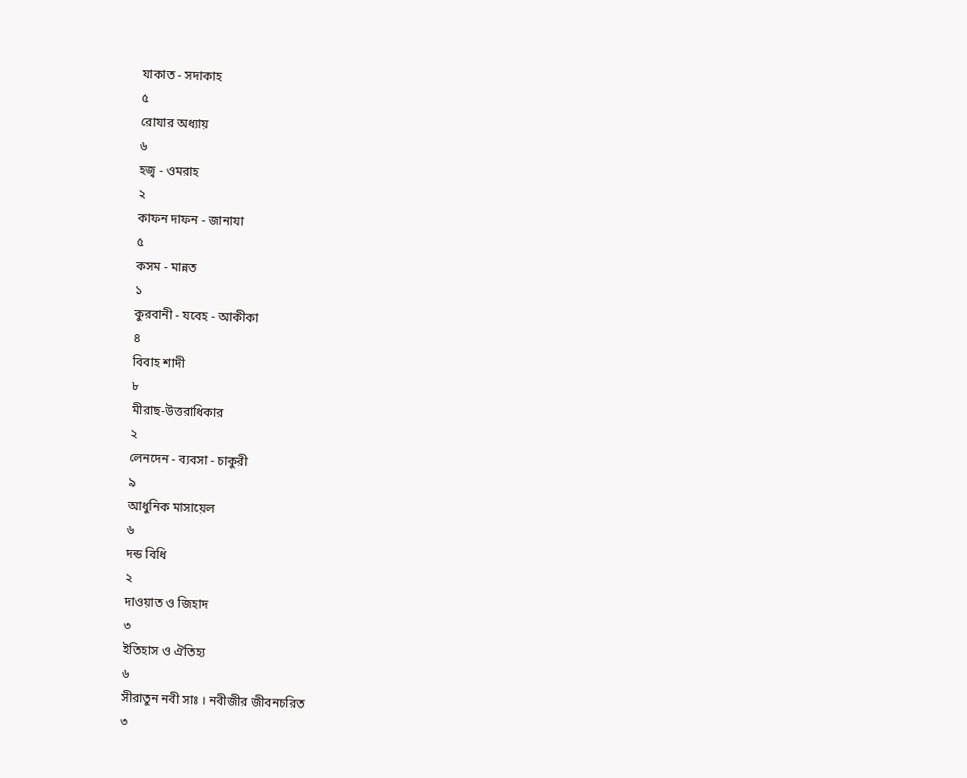যাকাত - সদাকাহ
৫
রোযার অধ্যায়
৬
হজ্ব - ওমরাহ
২
কাফন দাফন - জানাযা
৫
কসম - মান্নত
১
কুরবানী - যবেহ - আকীকা
৪
বিবাহ শাদী
৮
মীরাছ-উত্তরাধিকার
২
লেনদেন - ব্যবসা - চাকুরী
৯
আধুনিক মাসায়েল
৬
দন্ড বিধি
২
দাওয়াত ও জিহাদ
৩
ইতিহাস ও ঐতিহ্য
৬
সীরাতুন নবী সাঃ । নবীজীর জীবনচরিত
৩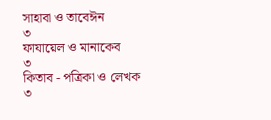সাহাবা ও তাবেঈন
৩
ফাযায়েল ও মানাকেব
৩
কিতাব - পত্রিকা ও লেখক
৩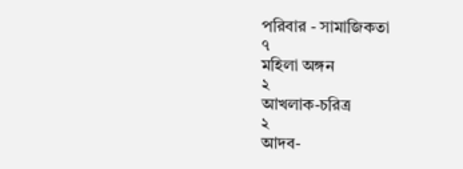পরিবার - সামাজিকতা
৭
মহিলা অঙ্গন
২
আখলাক-চরিত্র
২
আদব-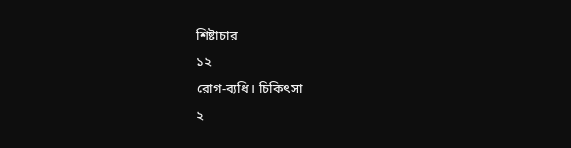শিষ্টাচার
১২
রোগ-ব্যধি। চিকিৎসা
২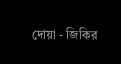দোয়া - জিকির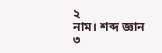২
নাম। শব্দ জ্ঞান
৩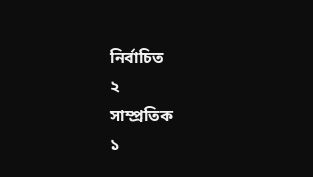নির্বাচিত
২
সাম্প্রতিক
১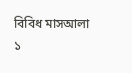বিবিধ মাসআলা
১